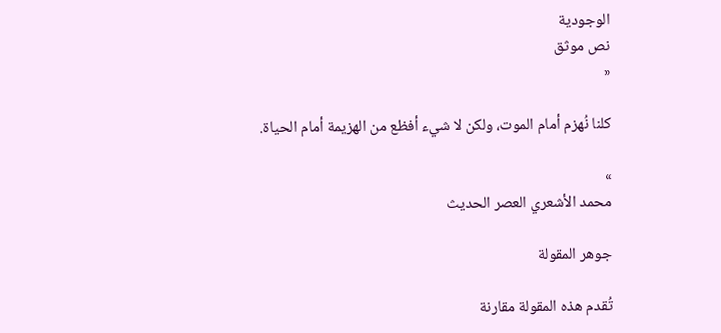الوجودية
نص موثق
«

كلنا نُهزم أمام الموت، ولكن لا شيء أفظع من الهزيمة أمام الحياة.

»
محمد الأشعري العصر الحديث

جوهر المقولة

تُقدم هذه المقولة مقارنة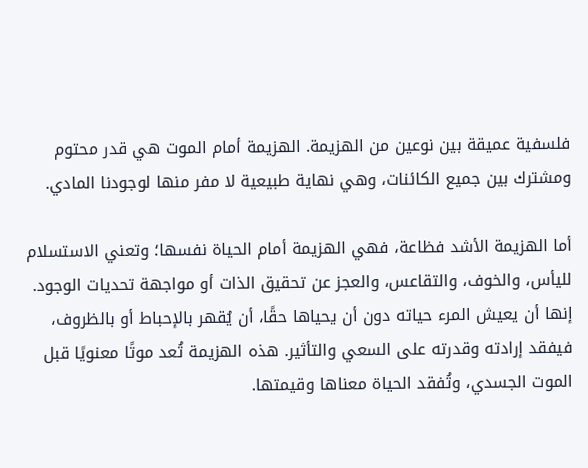فلسفية عميقة بين نوعين من الهزيمة. الهزيمة أمام الموت هي قدر محتوم ومشترك بين جميع الكائنات، وهي نهاية طبيعية لا مفر منها لوجودنا المادي.

أما الهزيمة الأشد فظاعة، فهي الهزيمة أمام الحياة نفسها؛ وتعني الاستسلام لليأس، والخوف، والتقاعس، والعجز عن تحقيق الذات أو مواجهة تحديات الوجود. إنها أن يعيش المرء حياته دون أن يحياها حقًا، أن يُقهر بالإحباط أو بالظروف، فيفقد إرادته وقدرته على السعي والتأثير. هذه الهزيمة تُعد موتًا معنويًا قبل الموت الجسدي، وتُفقد الحياة معناها وقيمتها.